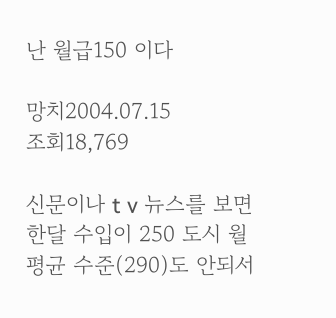난 월급150 이다

망치2004.07.15
조회18,769

신문이나 t v 뉴스를 보면 한달 수입이 250 도시 월평균 수준(290)도 안되서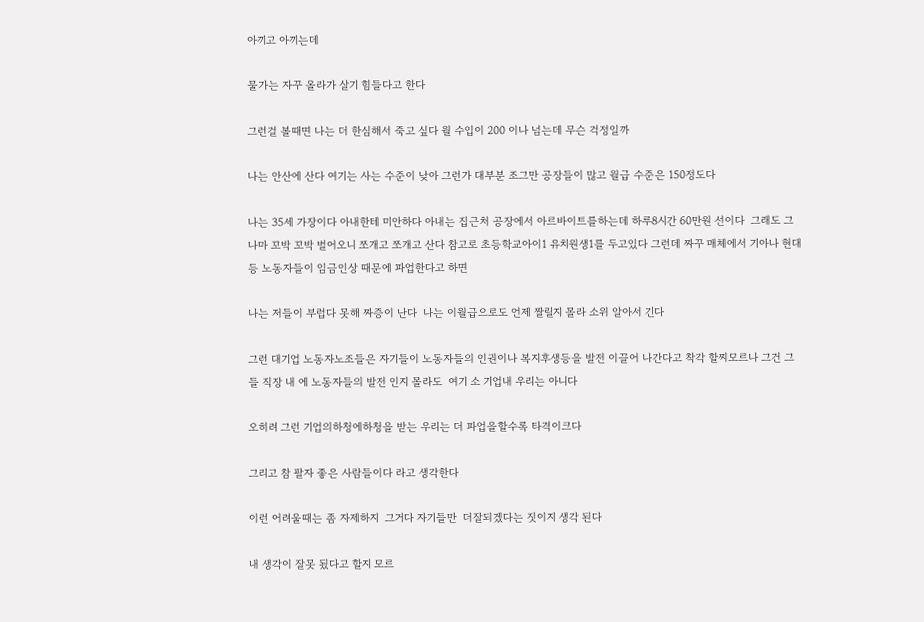아끼고 아끼는데

물가는 자꾸 올라가 살기 힘들다고 한다

그런걸 볼때면 나는 더 한심해서 죽고 싶다 월 수입이 200 이나 넘는데 무슨 걱정일까

나는 안산에 산다 여기는 사는 수준이 낮아 그런가 대부분 조그만 공장들이 많고 월급 수준은 150정도다

나는 35세 가장이다 아내한테 미안하다 아내는 집근처 공장에서 아르바이트를하는데 하루8시간 60만원 선이다  그래도 그나마 꼬박 꼬박 벌어오니 쪼개고 쪼개고 산다 참고로 초등학교아이1 유치원생1를 두고있다 그런데 짜꾸 매체에서 기아나 현대 등 노동자들이 임금인상 때문에 파업한다고 하면

나는 저들이 부럽다 못해 짜증이 난다  나는 이월급으로도 언제 짤릴지 몰라 소위 알아서 긴다

그런 대기업 노동자노조들은 자기들이 노동자들의 인권이나 복지후생등을 발전 이끌어 나간다고 착각 할찌모르나 그건 그들 직장 내 에 노동자들의 발전 인지 몰라도  여기 소 기업내 우리는 아니다

오히려 그런 기업의하청에하청을 받는 우리는 더 파업을할수록 타격이크다

그리고 참 팔자 좋은 사람들이다 라고 생각한다

이런 어려울때는 좀 자제하지  그거다 자기들만  더잘되겠다는 짓이지 생각 된다

내 생각이 잘못 됬다고 할지 모르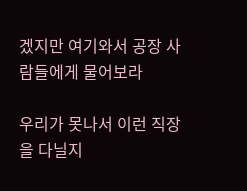겠지만 여기와서 공장 사람들에게 물어보라

우리가 못나서 이런 직장을 다닐지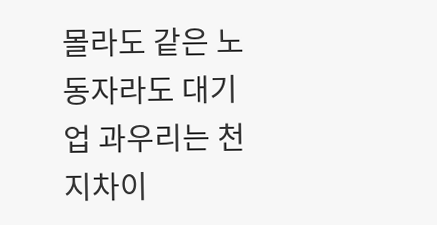몰라도 같은 노동자라도 대기업 과우리는 천지차이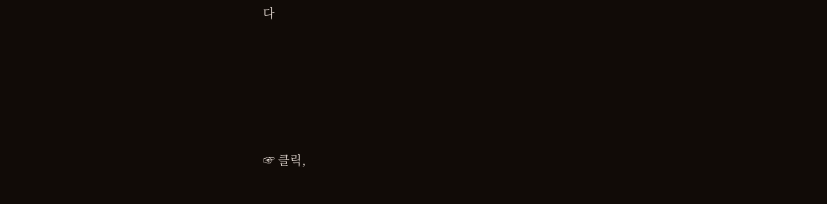다







☞ 클릭,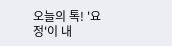오늘의 톡! '요정'이 내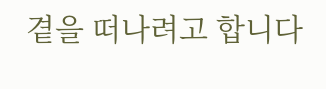곁을 떠나려고 합니다